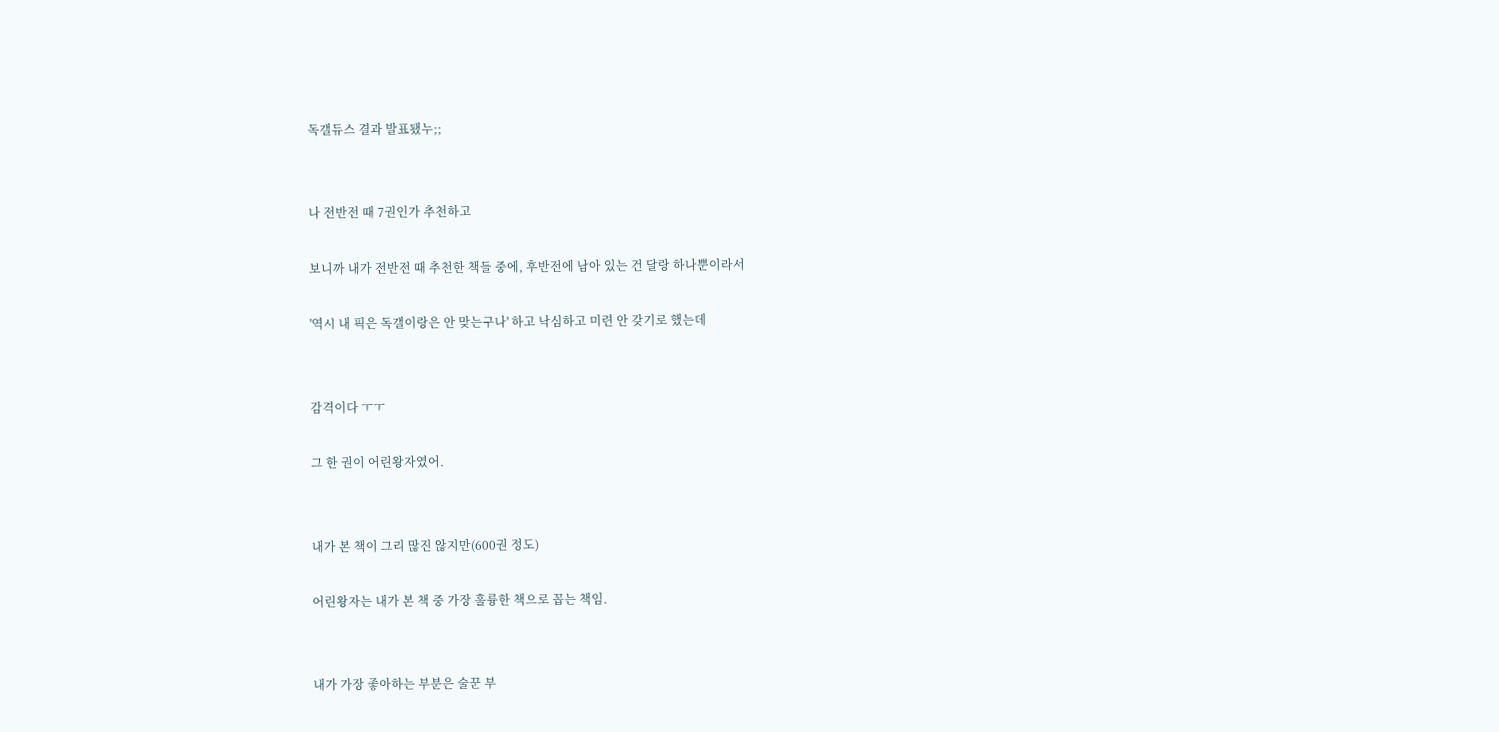독갤듀스 결과 발표됐누;;


나 전반전 때 7권인가 추천하고

보니까 내가 전반전 때 추천한 책들 중에, 후반전에 남아 있는 건 달랑 하나뿐이라서

'역시 내 픽은 독갤이랑은 안 맞는구나' 하고 낙심하고 미련 안 갖기로 했는데


감격이다 ㅜㅜ

그 한 권이 어린왕자였어.


내가 본 책이 그리 많진 않지만(600권 정도)

어린왕자는 내가 본 책 중 가장 훌륭한 책으로 꼽는 책임.


내가 가장 좋아하는 부분은 술꾼 부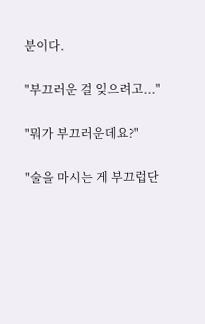분이다.

"부끄러운 걸 잊으려고..."

"뭐가 부끄러운데요?"

"술을 마시는 게 부끄럽단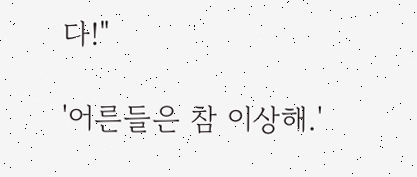다!"

'어른들은 참 이상해.'